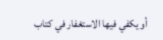أو يكفي فيها الاستغفار في كتاب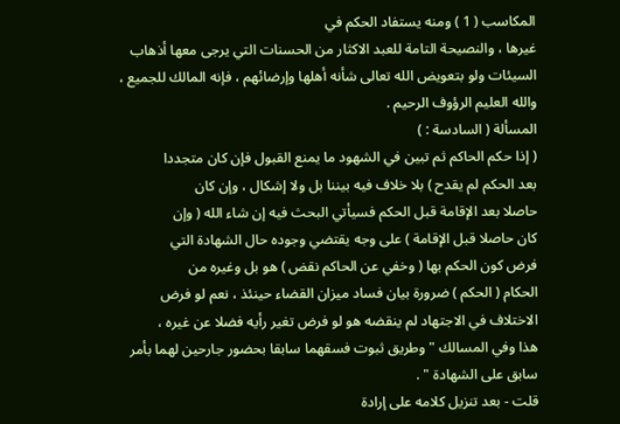المكاسب ( 1 ) ومنه يستفاد الحكم في
غيرها ، والنصيحة التامة للعبد الاكثار من الحسنات التي يرجى معها أذهاب
السيئات ولو بتعويض الله تعالى شأنه أهلها وإرضائهم ، فإنه المالك للجميع ،
والله العليم الرؤوف الرحيم .
المسألة ( السادسة : )
( إذا حكم الحاكم ثم تبين في الشهود ما يمنع القبول فإن كان متجددا
بعد الحكم لم يقدح ) بلا خلاف فيه بيننا بل ولا إشكال ، وإن كان
حاصلا بعد الإقامة قبل الحكم فسيأتي البحث فيه إن شاء الله ( وإن
كان حاصلا قبل الإقامة ) على وجه يقتضي وجوده حال الشهادة التي
فرض كون الحكم بها ( وخفي عن الحاكم نقض ) هو بل وغيره من
الحكام ( الحكم ) ضرورة بيان فساد ميزان القضاء حينئذ ، نعم لو فرض
الاختلاف في الاجتهاد لم ينقضه هو لو فرض تغير رأيه فضلا عن غيره ،
هذا وفي المسالك " وطريق ثبوت فسقهما سابقا بحضور جارحين لهما بأمر
سابق على الشهادة " .
قلت - بعد تنزيل كلامه على إرادة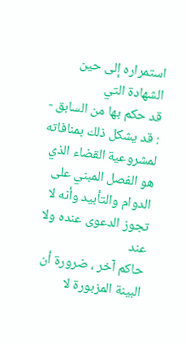استمراره إلى حين الشهادة التي
قد حكم بها من السابق - : قد يشكل ذلك بمنافاته لمشروعية القضاء الذي
هو الفصل المبني على الدوام والتأبيد وأنه لا تجوز الدعوى عنده ولا عند
حاكم آخر ، ضرورة أن البينة المزبورة لا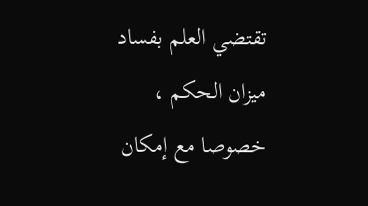تقتضي العلم بفساد ميزان الحكم ،
خصوصا مع إمكان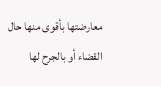معارضتها بأقوى منها حال القضاء أو بالجرح لها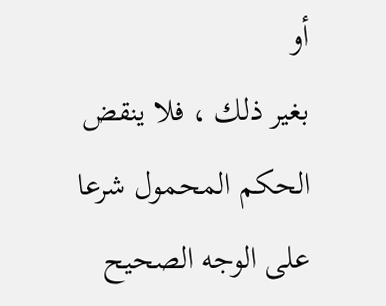أو
بغير ذلك ، فلا ينقض الحكم المحمول شرعا على الوجه الصحيح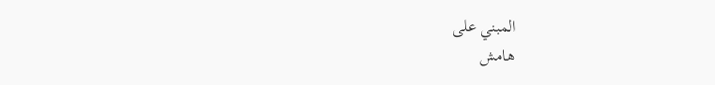المبني على
هامش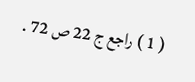( 1 ) راجع ج 22 ص 72 .